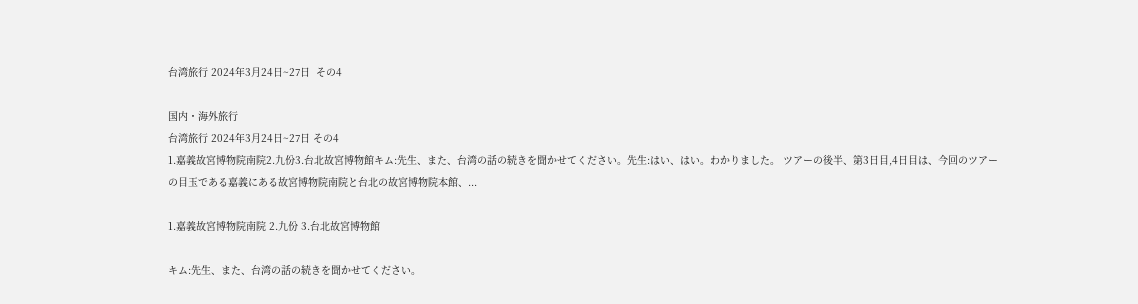台湾旅行 2024年3月24日~27日  その4

国内・海外旅行
台湾旅行 2024年3月24日~27日 その4
1.嘉義故宮博物院南院2.九份3.台北故宮博物館キム:先生、また、台湾の話の続きを聞かせてください。先生:はい、はい。わかりました。 ツアーの後半、第3日目,4日目は、今回のツアーの目玉である嘉義にある故宮博物院南院と台北の故宮博物院本館、...

1.嘉義故宮博物院南院 2.九份 3.台北故宮博物館

キム:先生、また、台湾の話の続きを聞かせてください。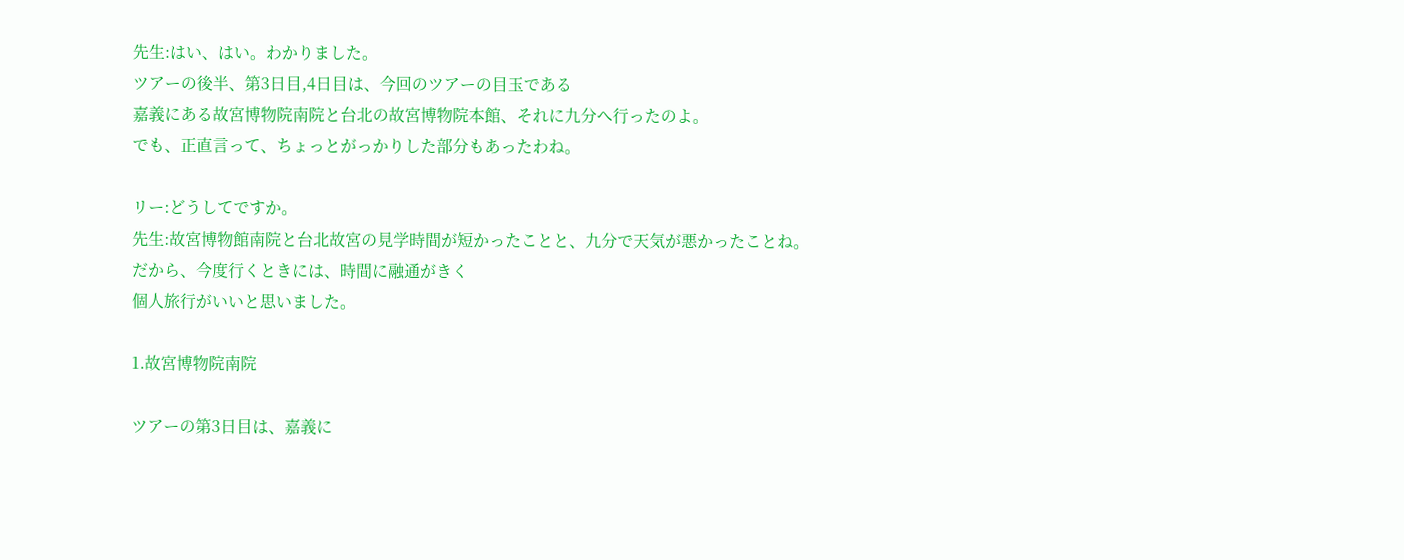先生:はい、はい。わかりました。
ツアーの後半、第3日目,4日目は、今回のツアーの目玉である
嘉義にある故宮博物院南院と台北の故宮博物院本館、それに九分へ行ったのよ。
でも、正直言って、ちょっとがっかりした部分もあったわね。

リー:どうしてですか。
先生:故宮博物館南院と台北故宮の見学時間が短かったことと、九分で天気が悪かったことね。
だから、今度行くときには、時間に融通がきく
個人旅行がいいと思いました。

1.故宮博物院南院

ツアーの第3日目は、嘉義に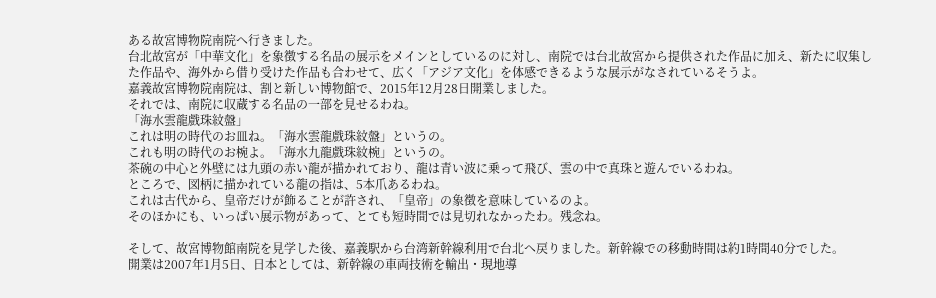ある故宮博物院南院へ行きました。
台北故宮が「中華文化」を象徴する名品の展示をメインとしているのに対し、南院では台北故宮から提供された作品に加え、新たに収集した作品や、海外から借り受けた作品も合わせて、広く「アジア文化」を体感できるような展示がなされているそうよ。
嘉義故宮博物院南院は、割と新しい博物館で、2015年12月28日開業しました。
それでは、南院に収蔵する名品の一部を見せるわね。
「海水雲龍戲珠紋盤」
これは明の時代のお皿ね。「海水雲龍戲珠紋盤」というの。
これも明の時代のお椀よ。「海水九龍戲珠紋椀」というの。
茶碗の中心と外壁には九頭の赤い龍が描かれており、龍は青い波に乗って飛び、雲の中で真珠と遊んでいるわね。
ところで、図柄に描かれている龍の指は、5本爪あるわね。
これは古代から、皇帝だけが飾ることが許され、「皇帝」の象徴を意味しているのよ。
そのほかにも、いっぱい展示物があって、とても短時間では見切れなかったわ。残念ね。

そして、故宮博物館南院を見学した後、嘉義駅から台湾新幹線利用で台北へ戻りました。新幹線での移動時間は約1時間40分でした。
開業は2007年1月5日、日本としては、新幹線の車両技術を輸出・現地導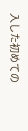入した初めての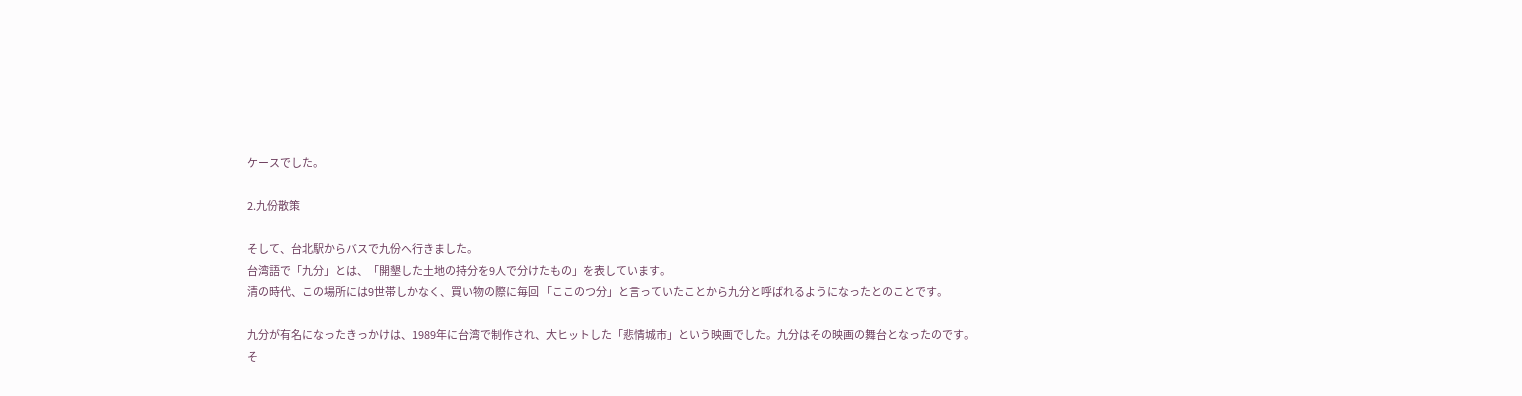ケースでした。

2.九份散策

そして、台北駅からバスで九份へ行きました。
台湾語で「九分」とは、「開墾した土地の持分を9人で分けたもの」を表しています。
清の時代、この場所には9世帯しかなく、買い物の際に毎回 「ここのつ分」と言っていたことから九分と呼ばれるようになったとのことです。

九分が有名になったきっかけは、1989年に台湾で制作され、大ヒットした「悲情城市」という映画でした。九分はその映画の舞台となったのです。
そ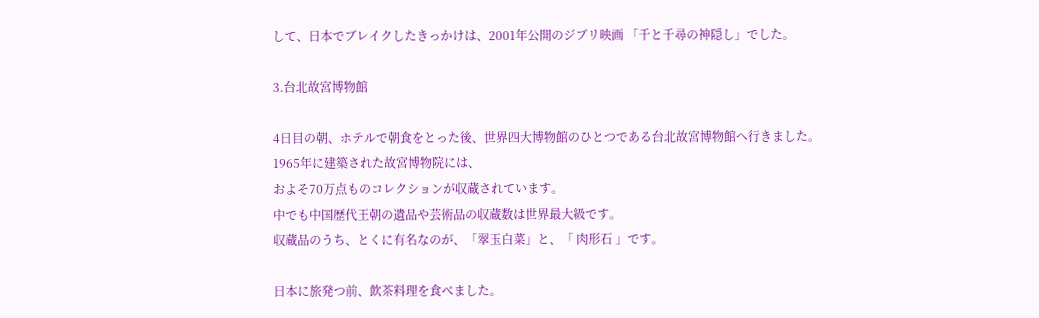して、日本でブレイクしたきっかけは、2001年公開のジブリ映画 「千と千尋の神隠し」でした。

3.台北故宮博物館

4日目の朝、ホテルで朝食をとった後、世界四大博物館のひとつである台北故宮博物館へ行きました。
1965年に建築された故宮博物院には、
およそ70万点ものコレクションが収蔵されています。
中でも中国歴代王朝の遺品や芸術品の収蔵数は世界最大級です。
収蔵品のうち、とくに有名なのが、「翠玉白菜」と、「 肉形石 」です。

日本に旅発つ前、飲茶料理を食べました。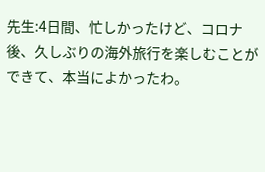先生:4日間、忙しかったけど、コロナ後、久しぶりの海外旅行を楽しむことができて、本当によかったわ。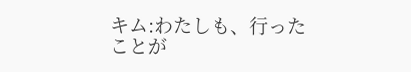キム:わたしも、行ったことが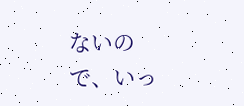ないので、いっ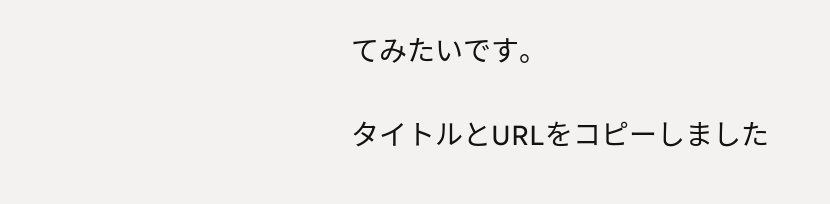てみたいです。

タイトルとURLをコピーしました